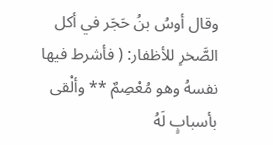وقال أوسُ بنُ حَجَر في أكل الصَّخرِ للأظفار: ( فأشرط فيها نفسهُ وهو مُعْصِمٌ ** وألْقى بأسبابٍ لَهُ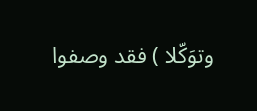وتوَكّلا ) فقد وصفوا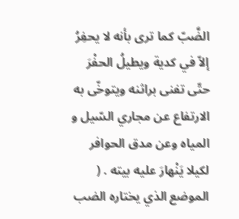الضَّبّ كما ترى بأنه لا يحفِرُ إلاّ في كدية ويطيلُ الحفْرَ حتّى تفنى براثنه ويتوخّى به الارتفاع عن مجاري السّيل و المياه وعن مدق الحوافر لكيلا يَنْهارَ عليه بيته . ( الموضع الذي يختاره الضب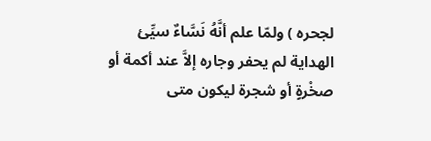لجحره ) ولمّا علم أنَّهُ نَسَّاءٌ سيِّئ الهداية لم يحفر وجاره إلاَّ عند أكمة أو صخْرةٍ أو شجرة ليكون متى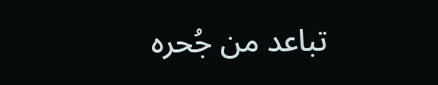تباعد من جُحره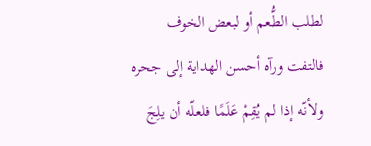لطلب الطُّعم أو لبعض الخوف فالتفت ورآه أحسن الهداية إلى جحره ولأنّه إذا لم يُقِمْ عَلَمًا فلعلّه أن يلِجَ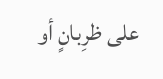على ظرِبانٍ أو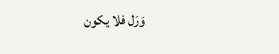وَرَل فلا يكون